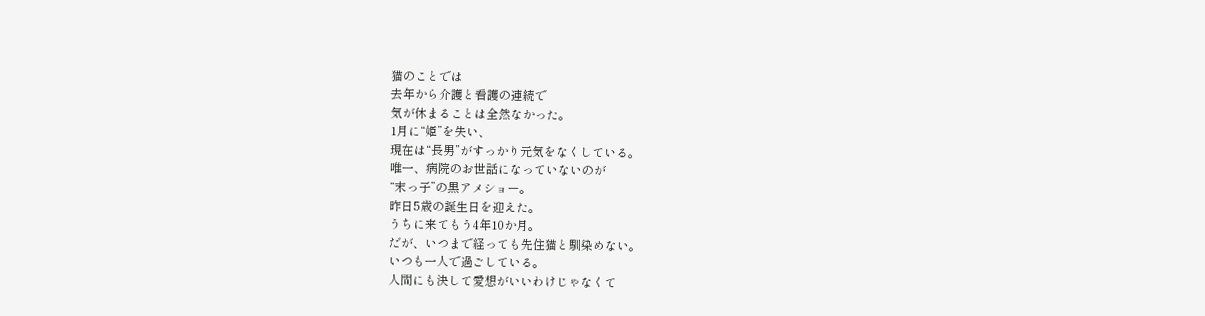猫のことでは
去年から介護と看護の連続で
気が休まることは全然なかった。
1月に“姫”を失い、
現在は“長男”がすっかり元気をなくしている。
唯一、病院のお世話になっていないのが
“末っ子”の黒アメショー。
昨日5歳の誕生日を迎えた。
うちに来てもう4年10か月。
だが、いつまで経っても先住猫と馴染めない。
いつも一人で過ごしている。
人間にも決して愛想がいいわけじゃなくて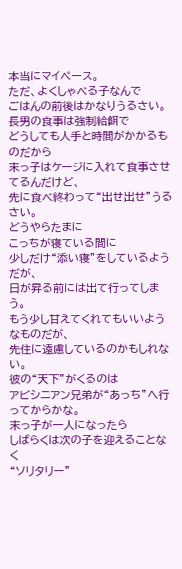本当にマイペース。
ただ、よくしゃべる子なんで
ごはんの前後はかなりうるさい。
長男の食事は強制給餌で
どうしても人手と時間がかかるものだから
末っ子はケージに入れて食事させてるんだけど、
先に食べ終わって“出せ出せ”うるさい。
どうやらたまに
こっちが寝ている間に
少しだけ“添い寝”をしているようだが、
日が昇る前には出て行ってしまう。
もう少し甘えてくれてもいいようなものだが、
先住に遠慮しているのかもしれない。
彼の“天下”がくるのは
アビシニアン兄弟が“あっち”へ行ってからかな。
末っ子が一人になったら
しばらくは次の子を迎えることなく
“ソリタリー”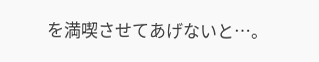を満喫させてあげないと…。